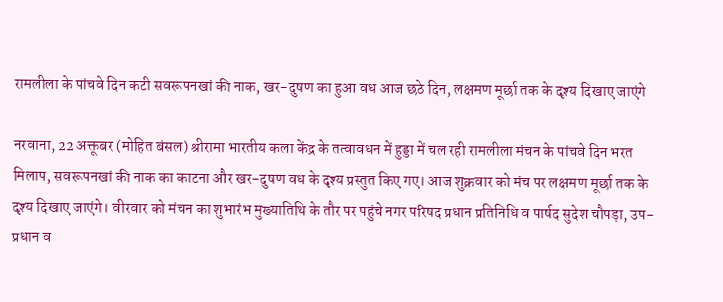रामलीला के पांचवे दिन कटी सवरूपनखां की नाक, खर-दुषण का हुआ वध आज छठे दिन, लक्षमण मूर्छा तक के दृश्य दिखाए जाएंगे

नरवाना, 22 अक्तूबर (मोहित बंसल) श्रीरामा भारतीय कला केंद्र के तत्वावधन में हुड्डा में चल रही रामलीला मंचन के पांचवे दिन भरत मिलाप, सवरूपनखां की नाक का काटना और खर-दुषण वध के दृश्य प्रस्तुत किए गए। आज शुक्रवार को मंच पर लक्षमण मूर्छा तक के दृश्य दिखाए जाएंगे। वीरवार को मंचन का शुभारंभ मुख्यातिथि के तौर पर पहुंचे नगर परिषद प्रधान प्रतिनिधि व पार्षद सुदेश चौपड़ा, उप-प्रधान व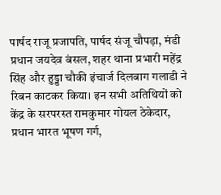पार्षद राजू प्रजापति, पार्षद संजू चौपड़ा, मंडी प्रधान जयदेव बंसल, शहर थाना प्रभारी महेंद्र सिंह और हुड्डा चौकी इंचार्ज दिलबाग गलाडी ने रिबन काटकर किया। इन सभी अतिथियों को केंद्र के सरपरस्त रामकुमार गोयल ठेकेदार, प्रधान भारत भूषण गर्ग,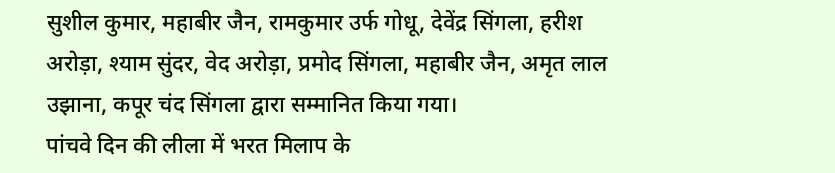सुशील कुमार, महाबीर जैन, रामकुमार उर्फ गोधू, देवेंद्र सिंगला, हरीश अरोड़ा, श्याम सुंदर, वेद अरोड़ा, प्रमोद सिंगला, महाबीर जैन, अमृत लाल उझाना, कपूर चंद सिंगला द्वारा सम्मानित किया गया।
पांचवे दिन की लीला में भरत मिलाप के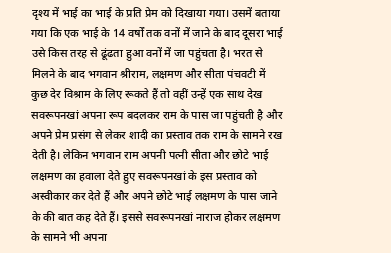दृश्य में भाई का भाई के प्रति प्रेम को दिखाया गया। उसमें बताया गया कि एक भाई के 14 वर्षों तक वनों में जाने के बाद दूसरा भाई उसे किस तरह से ढूंढता हुआ वनों में जा पहुंचता है। भरत से मिलने के बाद भगवान श्रीराम, लक्षमण और सीता पंचवटी में कुछ देर विश्राम के लिए रूकते हैं तो वहीं उन्हें एक साथ देख सवरूपनखां अपना रूप बदलकर राम के पास जा पहुंचती है और अपने प्रेम प्रसंग से लेकर शादी का प्रस्ताव तक राम के सामने रख देती है। लेकिन भगवान राम अपनी पत्नी सीता और छोटे भाई लक्षमण का हवाला देते हुए सवरूपनखां के इस प्रस्ताव को अस्वीकार कर देते हैं और अपने छोटे भाई लक्षमण के पास जाने के की बात कह देते हैं। इससे सवरूपनखां नाराज होकर लक्षमण के सामने भी अपना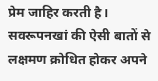प्रेम जाहिर करती है। सवरूपनखां की ऐसी बातों से लक्षमण क्रोधित होकर अपने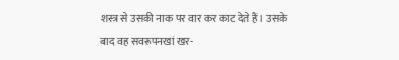शस्त्र से उसकी नाक पर वार कर काट देते हैं। उसके बाद वह सवरूपनखां खर-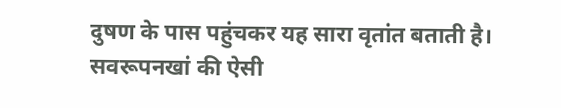दुषण के पास पहुंचकर यह सारा वृतांत बताती है। सवरूपनखां की ऐसी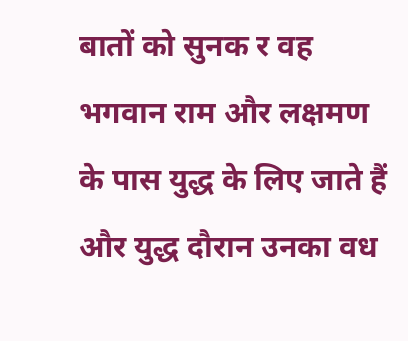बातों को सुनक र वह भगवान राम और लक्षमण के पास युद्ध के लिए जाते हैं और युद्ध दौरान उनका वध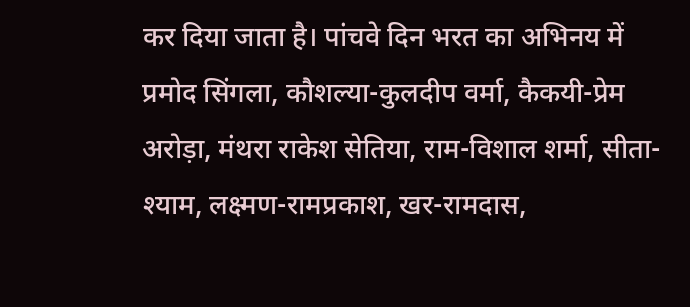कर दिया जाता है। पांचवे दिन भरत का अभिनय में प्रमोद सिंगला, कौशल्या-कुलदीप वर्मा, कैकयी-प्रेम अरोड़ा, मंथरा राकेश सेतिया, राम-विशाल शर्मा, सीता-श्याम, लक्ष्मण-रामप्रकाश, खर-रामदास,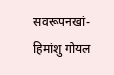सवरूपनखां-हिमांशु गोयल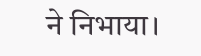ने निभाया।